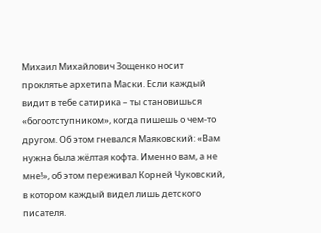Михаил Михайлович Зощенко носит проклятье архетипа Маски. Если каждый видит в тебе сатирика – ты становишься «богоотступником», когда пишешь о чем-то другом. Об этом гневался Маяковский: «Вам нужна была жёлтая кофта. Именно вам, а не мне!», об этом переживал Корней Чуковский, в котором каждый видел лишь детского писателя.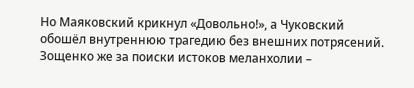Но Маяковский крикнул «Довольно!», а Чуковский обошёл внутреннюю трагедию без внешних потрясений. Зощенко же за поиски истоков меланхолии –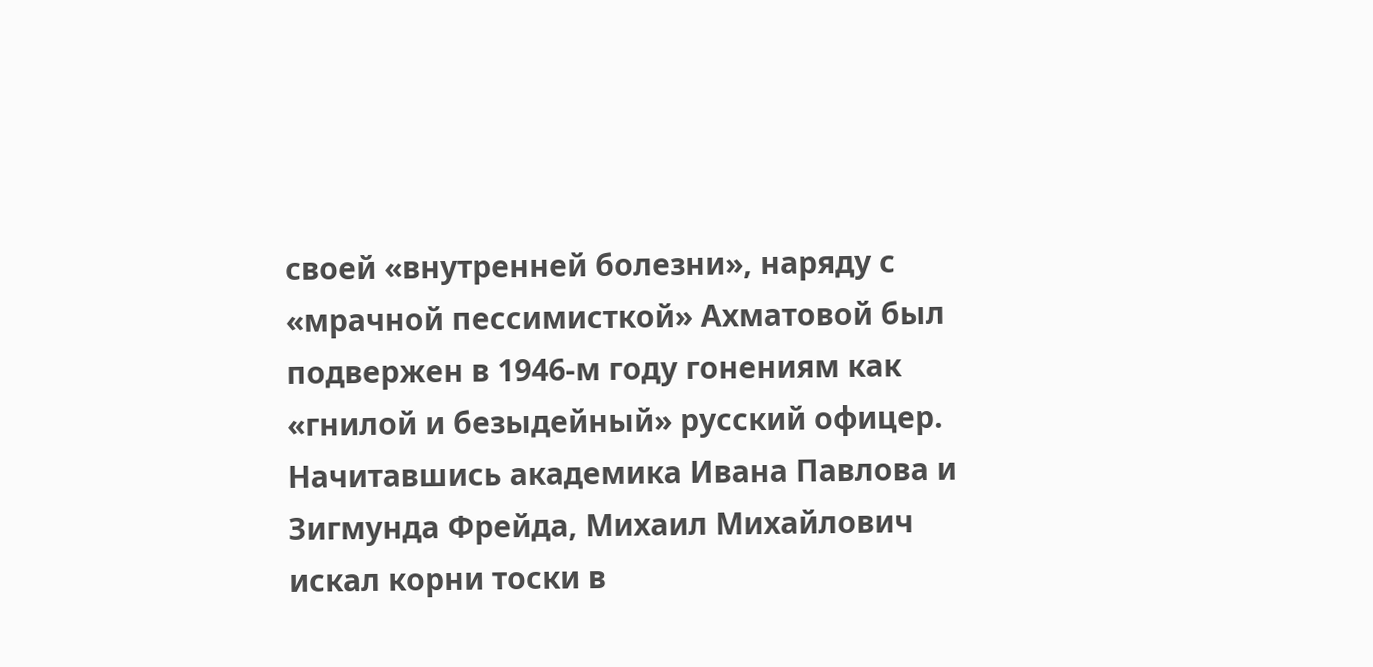своей «внутренней болезни», наряду с «мрачной пессимисткой» Ахматовой был подвержен в 1946-м году гонениям как «гнилой и безыдейный» русский офицер.
Начитавшись академика Ивана Павлова и Зигмунда Фрейда, Михаил Михайлович искал корни тоски в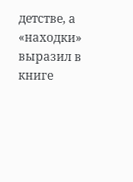детстве, а «находки» выразил в книге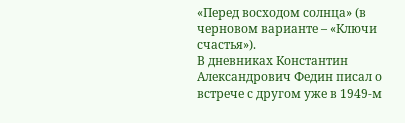«Перед восходом солнца» (в черновом варианте – «Ключи счастья»).
В дневниках Константин Александрович Федин писал о встрече с другом уже в 1949-м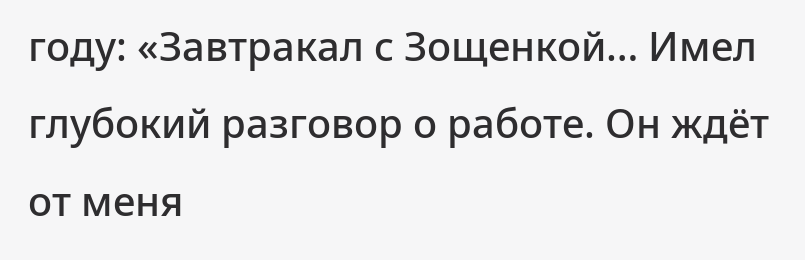году: «Завтракал с Зощенкой… Имел глубокий разговор о работе. Он ждёт от меня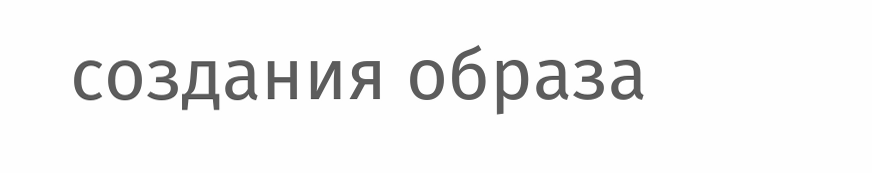создания образа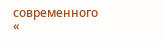современного «